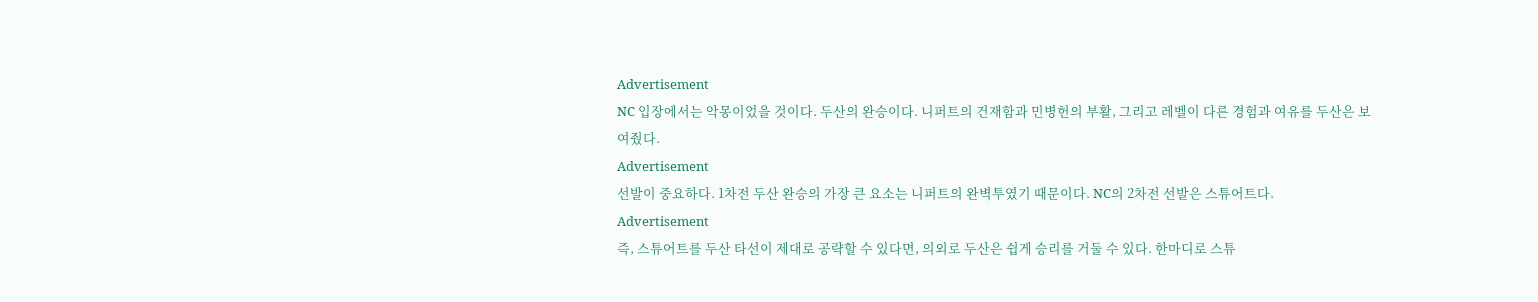Advertisement
NC 입장에서는 악몽이었을 것이다. 두산의 완승이다. 니퍼트의 건재함과 민병헌의 부활, 그리고 레벨이 다른 경험과 여유를 두산은 보여줬다.
Advertisement
선발이 중요하다. 1차전 두산 완승의 가장 큰 요소는 니퍼트의 완벽투였기 때문이다. NC의 2차전 선발은 스튜어트다.
Advertisement
즉, 스튜어트를 두산 타선이 제대로 공략할 수 있다면, 의외로 두산은 쉽게 승리를 거둘 수 있다. 한마디로 스튜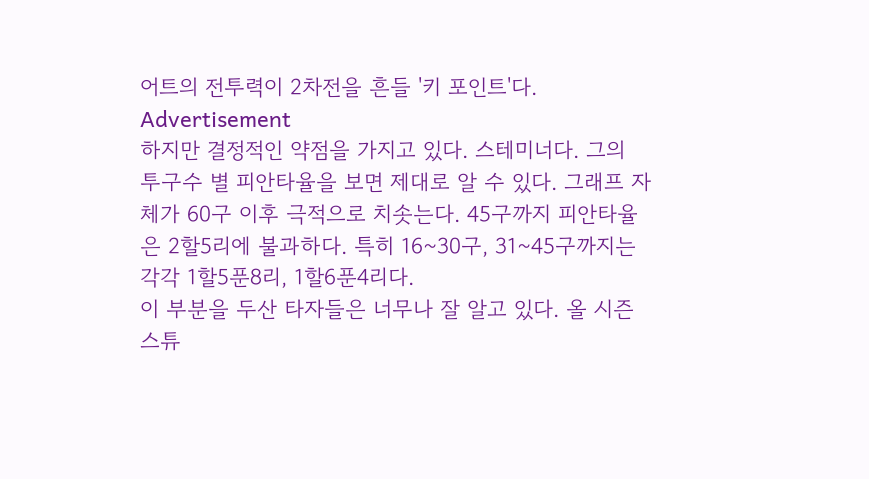어트의 전투력이 2차전을 흔들 '키 포인트'다.
Advertisement
하지만 결정적인 약점을 가지고 있다. 스테미너다. 그의 투구수 별 피안타율을 보면 제대로 알 수 있다. 그래프 자체가 60구 이후 극적으로 치솟는다. 45구까지 피안타율은 2할5리에 불과하다. 특히 16~30구, 31~45구까지는 각각 1할5푼8리, 1할6푼4리다.
이 부분을 두산 타자들은 너무나 잘 알고 있다. 올 시즌 스튜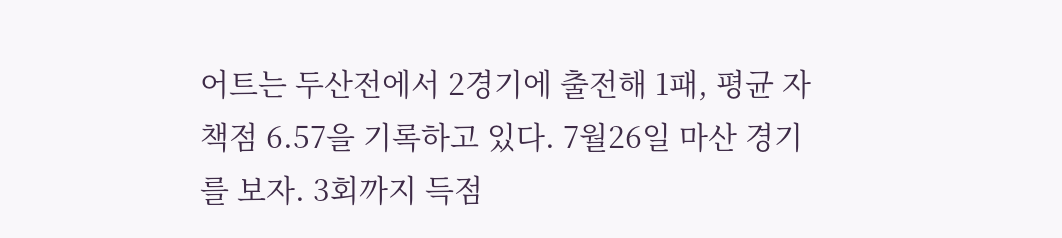어트는 두산전에서 2경기에 출전해 1패, 평균 자책점 6.57을 기록하고 있다. 7월26일 마산 경기를 보자. 3회까지 득점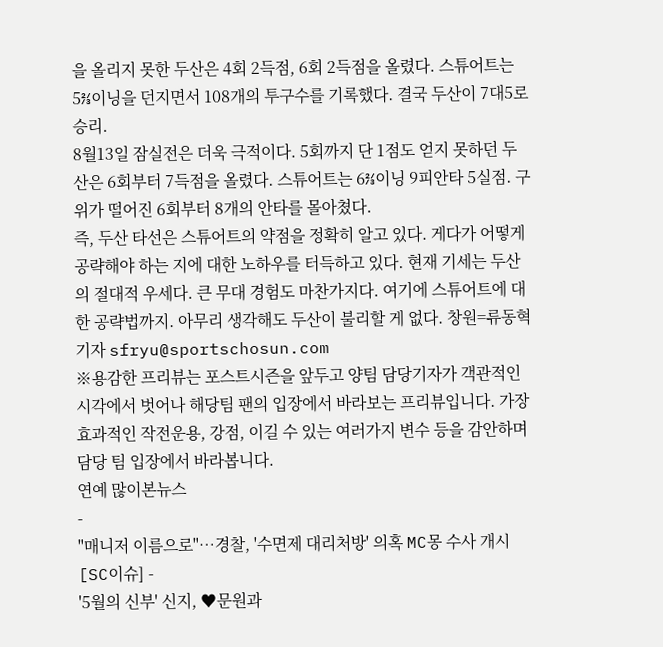을 올리지 못한 두산은 4회 2득점, 6회 2득점을 올렸다. 스튜어트는 5⅔이닝을 던지면서 108개의 투구수를 기록했다. 결국 두산이 7대5로 승리.
8월13일 잠실전은 더욱 극적이다. 5회까지 단 1점도 얻지 못하던 두산은 6회부터 7득점을 올렸다. 스튜어트는 6⅔이닝 9피안타 5실점. 구위가 떨어진 6회부터 8개의 안타를 몰아쳤다.
즉, 두산 타선은 스튜어트의 약점을 정확히 알고 있다. 게다가 어떻게 공략해야 하는 지에 대한 노하우를 터득하고 있다. 현재 기세는 두산의 절대적 우세다. 큰 무대 경험도 마찬가지다. 여기에 스튜어트에 대한 공략법까지. 아무리 생각해도 두산이 불리할 게 없다. 창원=류동혁 기자 sfryu@sportschosun.com
※용감한 프리뷰는 포스트시즌을 앞두고 양팀 담당기자가 객관적인 시각에서 벗어나 해당팀 팬의 입장에서 바라보는 프리뷰입니다. 가장 효과적인 작전운용, 강점, 이길 수 있는 여러가지 변수 등을 감안하며 담당 팀 입장에서 바라봅니다.
연예 많이본뉴스
-
"매니저 이름으로"…경찰, '수면제 대리처방' 의혹 MC몽 수사 개시[SC이슈] -
'5월의 신부' 신지, ♥문원과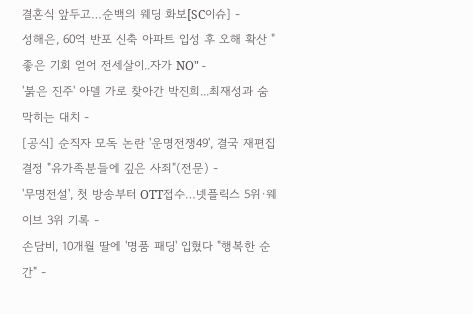결혼식 앞두고…순백의 웨딩 화보[SC이슈] -
성해은, 60억 반포 신축 아파트 입성 후 오해 확산 "좋은 기회 얻어 전세살이..자가 NO" -
'붉은 진주' 아델 가로 찾아간 박진희...최재성과 숨 막히는 대치 -
[공식] 순직자 모독 논란 '운명전쟁49', 결국 재편집 결정 "유가족분들에 깊은 사죄"(전문) -
'무명전설', 첫 방송부터 OTT접수…넷플릭스 5위·웨이브 3위 기록 -
손담비, 10개월 딸에 '명품 패딩' 입혔다 "행복한 순간" -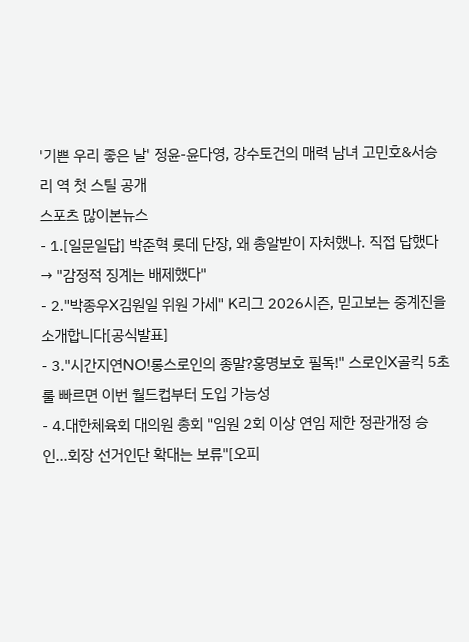'기쁜 우리 좋은 날' 정윤-윤다영, 강수토건의 매력 남녀 고민호&서승리 역 첫 스틸 공개
스포츠 많이본뉴스
- 1.[일문일답] 박준혁 롯데 단장, 왜 총알받이 자처했나. 직접 답했다 → "감정적 징계는 배제했다"
- 2."박종우X김원일 위원 가세" K리그 2026시즌, 믿고보는 중계진을 소개합니다[공식발표]
- 3."시간지연NO!롱스로인의 종말?홍명보호 필독!" 스로인X골킥 5초룰 빠르면 이번 월드컵부터 도입 가능성
- 4.대한체육회 대의원 총회 "임원 2회 이상 연임 제한 정관개정 승인...회장 선거인단 확대는 보류"[오피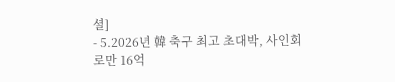셜]
- 5.2026년 韓 축구 최고 초대박, 사인회로만 16억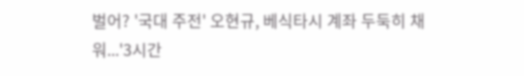벌어? '국대 주전' 오현규, 베식타시 계좌 두둑히 채워...'3시간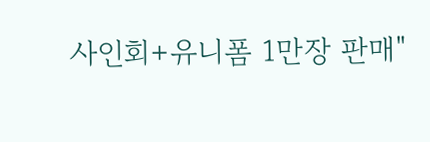사인회+유니폼 1만장 판매"